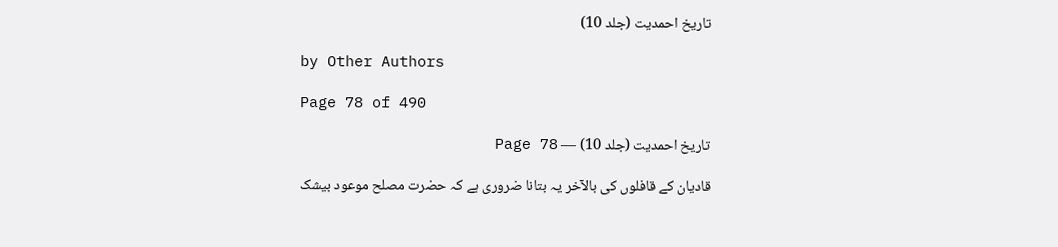تاریخ احمدیت (جلد 10)

by Other Authors

Page 78 of 490

تاریخ احمدیت (جلد 10) — Page 78

قادیان کے قافلوں کی بالآخر یہ بتانا ضروری ہے کہ حضرت مصلح موعود بیشک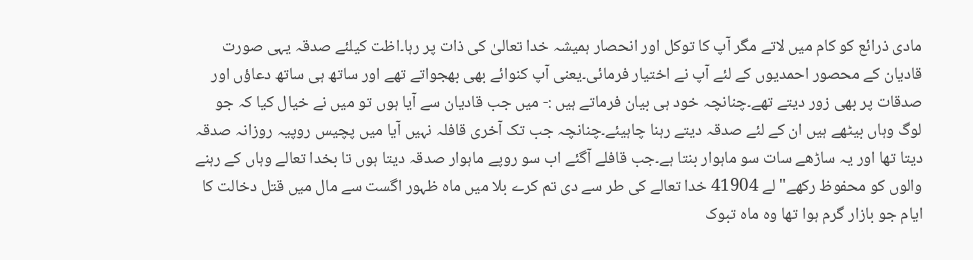مادی ذرائع کو کام میں لاتے مگر آپ کا توکل اور انحصار ہمیشہ خدا تعالیٰ کی ذات پر رہا۔اظت کیلئے صدقہ یہی صورت قادیان کے محصور احمدیوں کے لئے آپ نے اختیار فرمائی۔یعنی آپ کنوائے بھی بھجواتے تھے اور ساتھ ہی ساتھ دعاؤں اور صدقات پر بھی زور دیتے تھے۔چنانچہ خود ہی بیان فرماتے ہیں :- میں جب قادیان سے آیا ہوں تو میں نے خیال کیا کہ جو لوگ وہاں بیٹھے ہیں ان کے لئے صدقہ دیتے رہنا چاہیئے۔چنانچہ جب تک آخری قافلہ نہیں آیا میں پچیس روپیہ روزانہ صدقہ دیتا تھا اور یہ ساڑھے سات سو ماہوار بنتا ہے۔جب قافلے آگئے اب سو روپے ماہوار صدقہ دیتا ہوں تا بخدا تعالے وہاں کے رہنے والوں کو محفوظ رکھے" لے 41904 خدا تعالے کی طر سے دی تم کرے بلا میں ماہ ظہور اگست سے مال میں قتل دخالت کا ایام جو بازار گرم ہوا تھا وہ ماہ تبوک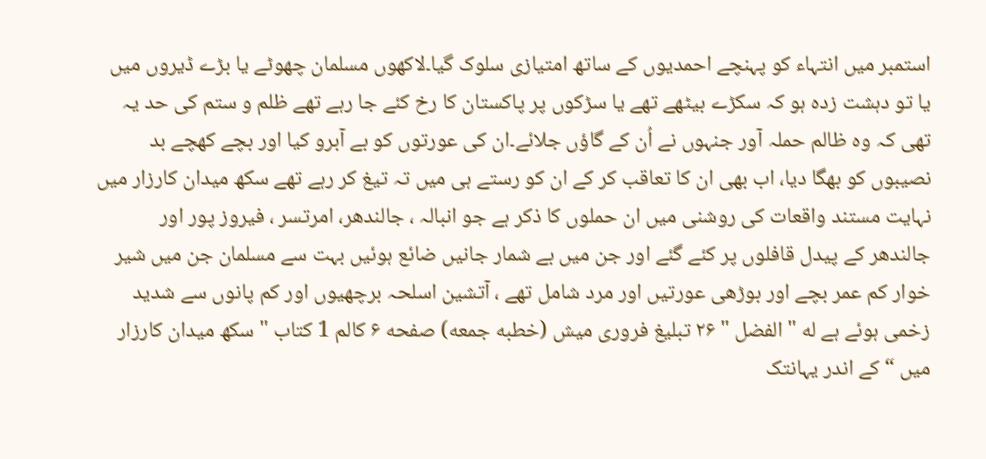استمبر میں انتہاء کو پہنچے احمدیوں کے ساتھ امتیازی سلوک گیا۔لاکھوں مسلمان چھوٹے یا بڑے ڈیروں میں یا تو دہشت زدہ ہو کہ سکڑے بیٹھے تھے یا سڑکوں پر پاکستان کا رخ کئے جا رہے تھے ظلم و ستم کی حد یہ تھی کہ وہ ظالم حملہ آور جنہوں نے اُن کے گاؤں جلائے۔ان کی عورتوں کو بے آبرو کیا اور بچے کھچے بد نصیبوں کو بھگا دیا، اب بھی ان کا تعاقب کر کے ان کو رستے ہی میں تہ تیغ کر رہے تھے سکھ میدان کارزار میں نہایت مستند واقعات کی روشنی میں ان حملوں کا ذکر ہے جو انبالہ ، جالندھر، امرتسر ، فیروز پور اور جالندھر کے پیدل قافلوں پر کئے گئے اور جن میں بے شمار جانیں ضائع ہوئیں بہت سے مسلمان جن میں شیر خوار کم عمر بچے اور بوڑھی عورتیں اور مرد شامل تھے ، آتشین اسلحہ برچھیوں اور کم پانوں سے شدید زخمی ہوئے ہے له " الفضل " ۲۶ تبلیغ فروری میش (خطبه جمعه) صفحه ۶ کالم 1 کتاب " سکھ میدان کارزار میں “ کے اندر یہانتک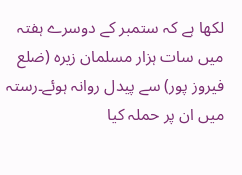لکھا ہے کہ ستمبر کے دوسرے ہفتہ میں سات ہزار مسلمان زیره (ضلع فیروز پور) سے پیدل روانہ ہوئے۔رستہ میں ان پر حملہ کیا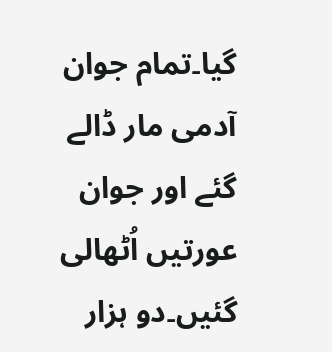گیا۔تمام جوان آدمی مار ڈالے گئے اور جوان عورتیں اُٹھالی گئیں۔دو ہزار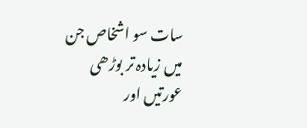سات سو اشخاص جن میں زیادہ تر بوڑھی عورتیں اور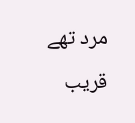مرد تھے قریب